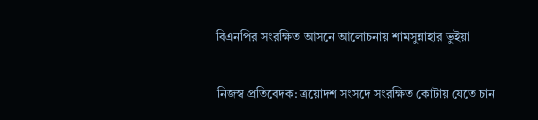বিএনপির সংরক্ষিত আসনে আলোচনায় শামসুন্নাহার ভুইয়া

নিজস্ব প্রতিবেদক: ত্রয়োদশ সংসদে সংরক্ষিত কোটায় যেতে চান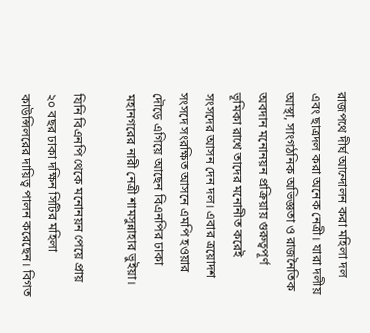রাজপথে দীর্ঘ আন্দোলন করা মহিলা দল এবং ছাত্রদল করা অনেক নেত্রী। যারা দলীয় আস্থা, সাংগঠনিক অভিজ্ঞতা ও রাজনৈতিক অবদান মনোনয়ন প্রক্রিয়ায় গুরুত্বপূর্ণ ভূমিকা রাখে তাদের মনোনীত করেই সংসদের আসন দেন দল। এবার ত্রয়োদশ সংসদে সংরক্ষিত আসনে এমপি হওয়ার দৌড়ে এগিয়ে আছেন বিএনপির ঢাকা মহানগরের নারী নেত্রী শামসুন্নাহার ভুইয়া।

যিনি বিএনপি থেকে মনোনয়ন পেয়ে প্রায় ২০ বছর ঢাকা দক্ষিন সিটির মহিলা কাউন্সিলরের দায়িত্ব পালন করেছেন। বিগত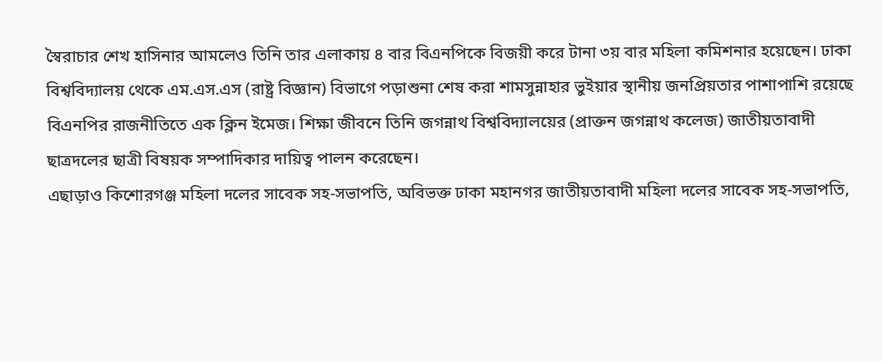স্বৈরাচার শেখ হাসিনার আমলেও তিনি তার এলাকায় ৪ বার বিএনপিকে বিজয়ী করে টানা ৩য় বার মহিলা কমিশনার হয়েছেন। ঢাকা বিশ্ববিদ্যালয় থেকে এম.এস.এস (রাষ্ট্র বিজ্ঞান) বিভাগে পড়াশুনা শেষ করা শামসুন্নাহার ভুইয়ার স্থানীয় জনপ্রিয়তার পাশাপাশি রয়েছে বিএনপির রাজনীতিতে এক ক্লিন ইমেজ। শিক্ষা জীবনে তিনি জগন্নাথ বিশ্ববিদ্যালয়ের (প্রাক্তন জগন্নাথ কলেজ) জাতীয়তাবাদী ছাত্রদলের ছাত্রী বিষয়ক সম্পাদিকার দায়িত্ব পালন করেছেন।
এছাড়াও কিশোরগঞ্জ মহিলা দলের সাবেক সহ-সভাপতি, অবিভক্ত ঢাকা মহানগর জাতীয়তাবাদী মহিলা দলের সাবেক সহ-সভাপতি,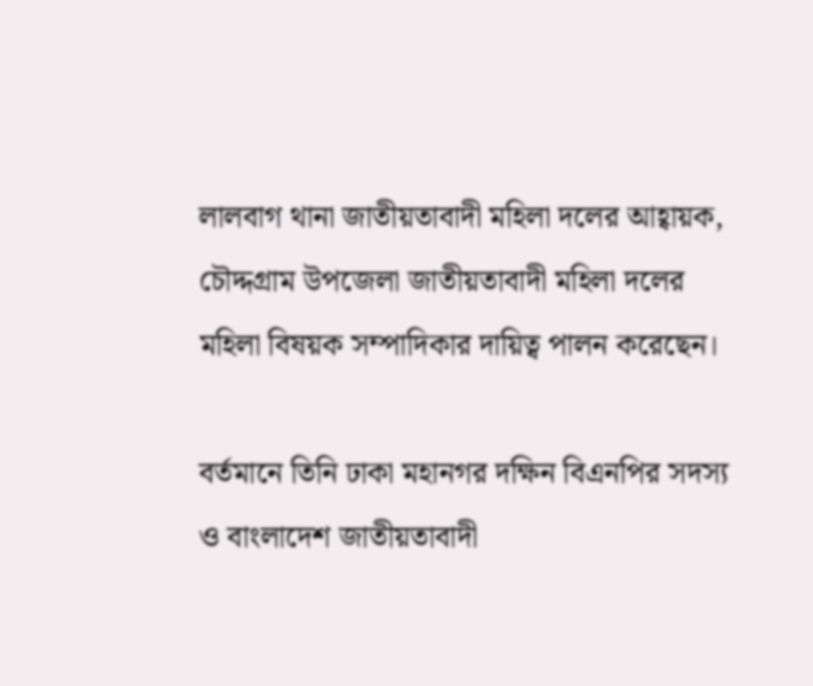লালবাগ থানা জাতীয়তাবাদী মহিলা দলের আহ্বায়ক, চৌদ্দগ্রাম উপজেলা জাতীয়তাবাদী মহিলা দলের মহিলা বিষয়ক সম্পাদিকার দায়িত্ব পালন করেছেন।

বর্তমানে তিনি ঢাকা মহানগর দক্ষিন বিএনপির সদস্য ও বাংলাদেশ জাতীয়তাবাদী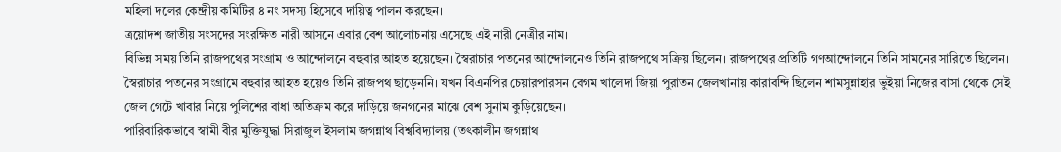মহিলা দলের কেন্দ্রীয় কমিটির ৪ নং সদস্য হিসেবে দায়িত্ব পালন করছেন।
ত্রয়োদশ জাতীয় সংসদের সংরক্ষিত নারী আসনে এবার বেশ আলোচনায় এসেছে এই নারী নেত্রীর নাম।
বিভিন্ন সময় তিনি রাজপথের সংগ্রাম ও আন্দোলনে বহুবার আহত হয়েছেন। স্বৈরাচার পতনের আন্দোলনেও তিনি রাজপথে সক্রিয় ছিলেন। রাজপথের প্রতিটি গণআন্দোলনে তিনি সামনের সারিতে ছিলেন। স্বৈরাচার পতনের সংগ্রামে বহুবার আহত হয়েও তিনি রাজপথ ছাড়েননি। যখন বিএনপির চেয়ারপারসন বেগম খালেদা জিয়া পুরাতন জেলখানায় কারাবন্দি ছিলেন শামসুন্নাহার ভুইয়া নিজের বাসা থেকে সেই জেল গেটে খাবার নিয়ে পুলিশের বাধা অতিক্রম করে দাড়িয়ে জনগনের মাঝে বেশ সুনাম কুড়িয়েছেন।
পারিবারিকভাবে স্বামী বীর মুক্তিযুদ্ধা সিরাজুল ইসলাম জগন্নাথ বিশ্ববিদ্যালয় (তৎকালীন জগন্নাথ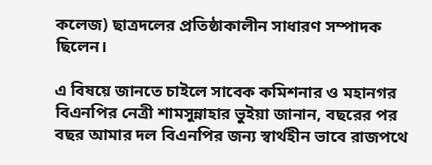কলেজ) ছাত্রদলের প্রতিষ্ঠাকালীন সাধারণ সম্পাদক ছিলেন।

এ বিষয়ে জানতে চাইলে সাবেক কমিশনার ও মহানগর বিএনপির নেত্রী শামসুন্নাহার ভুইয়া জানান, বছরের পর বছর আমার দল বিএনপির জন্য স্বার্থহীন ভাবে রাজপথে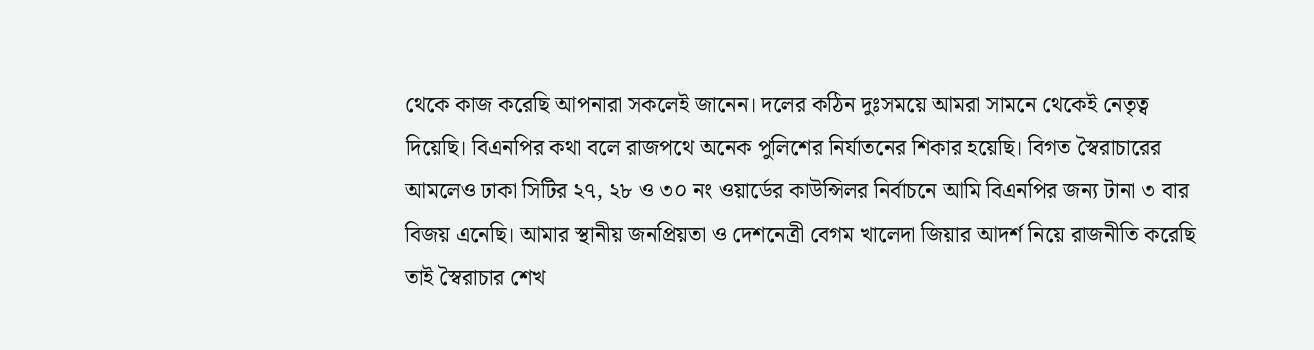থেকে কাজ করেছি আপনারা সকলেই জানেন। দলের কঠিন দুঃসময়ে আমরা সামনে থেকেই নেতৃত্ব দিয়েছি। বিএনপির কথা বলে রাজপথে অনেক পুলিশের নির্যাতনের শিকার হয়েছি। বিগত স্বৈরাচারের আমলেও ঢাকা সিটির ২৭, ২৮ ও ৩০ নং ওয়ার্ডের কাউন্সিলর নির্বাচনে আমি বিএনপির জন্য টানা ৩ বার বিজয় এনেছি। আমার স্থানীয় জনপ্রিয়তা ও দেশনেত্রী বেগম খালেদা জিয়ার আদর্শ নিয়ে রাজনীতি করেছি তাই স্বৈরাচার শেখ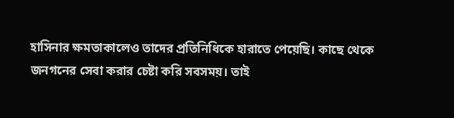হাসিনার ক্ষমতাকালেও তাদের প্রতিনিধিকে হারাতে পেয়েছি। কাছে থেকে জনগনের সেবা করার চেষ্টা করি সবসময়। তাই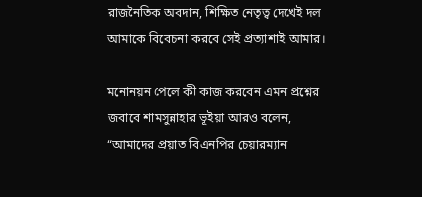রাজনৈতিক অবদান, শিক্ষিত নেতৃত্ব দেখেই দল আমাকে বিবেচনা করবে সেই প্রত্যাশাই আমার।

মনোনয়ন পেলে কী কাজ করবেন এমন প্রশ্নের জবাবে শামসুন্নাহার ভূইয়া আরও বলেন, “আমাদের প্রয়াত বিএনপির চেয়ারম্যান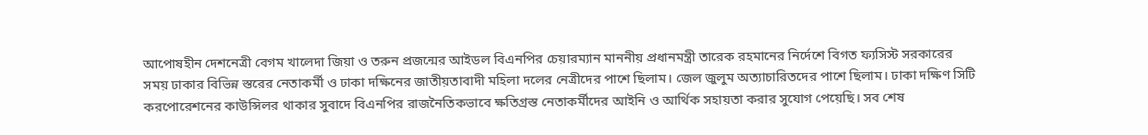আপোষহীন দেশনেত্রী বেগম খালেদা জিয়া ও তরুন প্রজন্মের আইডল বিএনপির চেয়ারম্যান মাননীয় প্রধানমন্ত্রী তারেক রহমানের নির্দেশে বিগত ফ্যসিস্ট সরকারের সময় ঢাকার বিভিন্ন স্তরের নেতাকর্মী ও ঢাকা দক্ষিনের জাতীয়তাবাদী মহিলা দলের নেত্রীদের পাশে ছিলাম। জেল জুলুম অত্যাচারিতদের পাশে ছিলাম। ঢাকা দক্ষিণ সিটি করপোরেশনের কাউন্সিলর থাকার সুবাদে বিএনপির রাজনৈতিকভাবে ক্ষতিগ্রস্ত নেতাকর্মীদের আইনি ও আর্থিক সহায়তা করার সুযোগ পেয়েছি। সব শেষ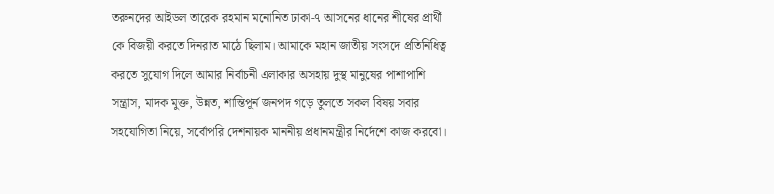তরুনদের আইডল তারেক রহমান মনোনিত ঢাকা-৭ আসনের ধানের শীষের প্রার্থী কে বিজয়ী করতে দিনরাত মাঠে ছিলাম। আমাকে মহান জাতীয় সংসদে প্রতিনিধিত্ব করতে সুযোগ দিলে আমার নির্বাচনী এলাকার অসহায় দুস্থ মানুষের পাশাপাশি সন্ত্রাস, মাদক মুক্ত, উন্নত, শান্তিপূর্ন জনপদ গড়ে তুলতে সকল বিষয় সবার সহযোগিতা নিয়ে, সর্বোপরি দেশনায়ক মাননীয় প্রধানমন্ত্রীর নির্দেশে কাজ করবো।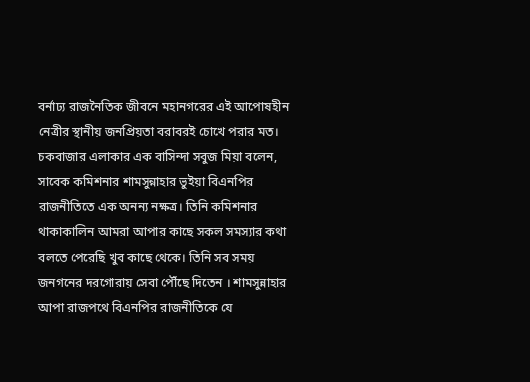বর্নাঢ্য রাজনৈতিক জীবনে মহানগরের এই আপোষহীন নেত্রীর স্থানীয় জনপ্রিয়তা বরাবরই চোখে পরার মত।
চকবাজার এলাকার এক বাসিন্দা সবুজ মিয়া বলেন, সাবেক কমিশনার শামসুন্নাহার ভুইয়া বিএনপির রাজনীতিতে এক অনন্য নক্ষত্র। তিনি কমিশনার থাকাকালিন আমরা আপার কাছে সকল সমস্যার কথা বলতে পেরেছি খুব কাছে থেকে। তিনি সব সময় জনগনের দরগোরায় সেবা পৌঁছে দিতেন । শামসুন্নাহার আপা রাজপথে বিএনপির রাজনীতিকে যে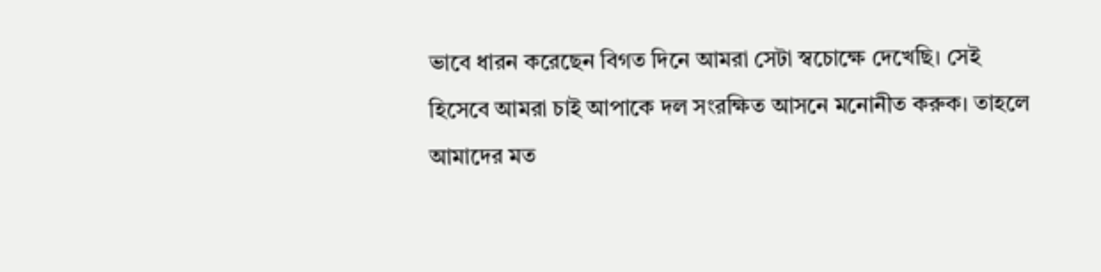ভাবে ধারন করেছেন বিগত দিনে আমরা সেটা স্বচোক্ষে দেখেছি। সেই হিসেবে আমরা চাই আপাকে দল সংরক্ষিত আসনে মনোনীত করুক। তাহলে আমাদের মত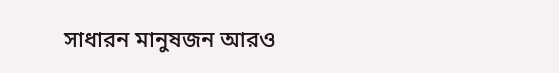সাধারন মানুষজন আরও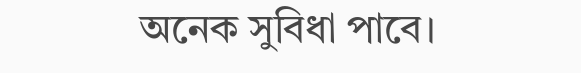অনেক সুবিধা পাবে।